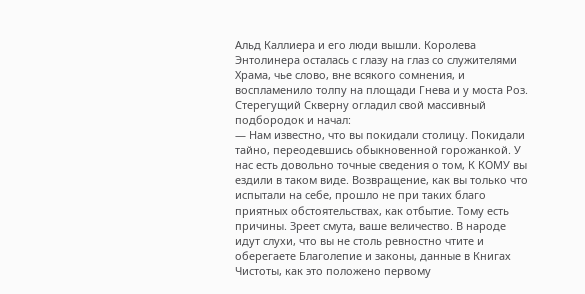Альд Каллиера и его люди вышли. Королева Энтолинера осталась с глазу на глаз со служителями Храма, чье слово, вне всякого сомнения, и воспламенило толпу на площади Гнева и у моста Роз. Стерегущий Скверну огладил свой массивный подбородок и начал:
— Нам известно, что вы покидали столицу. Покидали тайно, переодевшись обыкновенной горожанкой. У нас есть довольно точные сведения о том, К КОМУ вы ездили в таком виде. Возвращение, как вы только что испытали на себе, прошло не при таких благо приятных обстоятельствах, как отбытие. Тому есть причины. Зреет смута, ваше величество. В народе идут слухи, что вы не столь ревностно чтите и оберегаете Благолепие и законы, данные в Книгах Чистоты, как это положено первому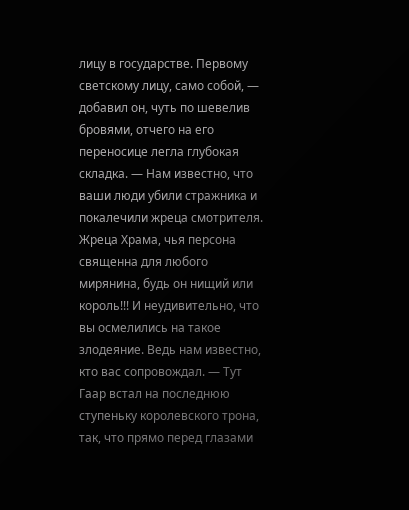лицу в государстве. Первому светскому лицу, само собой, — добавил он, чуть по шевелив бровями, отчего на его переносице легла глубокая складка. — Нам известно, что ваши люди убили стражника и покалечили жреца смотрителя. Жреца Храма, чья персона священна для любого мирянина, будь он нищий или король!!! И неудивительно, что вы осмелились на такое злодеяние. Ведь нам известно, кто вас сопровождал. — Тут Гаар встал на последнюю ступеньку королевского трона, так, что прямо перед глазами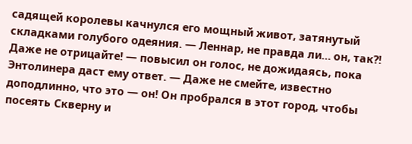садящей королевы качнулся его мощный живот, затянутый складками голубого одеяния. — Леннар, не правда ли… он, так?! Даже не отрицайте! — повысил он голос, не дожидаясь, пока Энтолинера даст ему ответ. — Даже не смейте, известно доподлинно, что это — он! Он пробрался в этот город, чтобы посеять Скверну и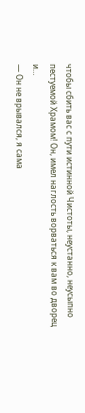чтобы сбить вас с пути истинной Чистоты, неустанно, неусыпно пестуемой Храмом! Он, имел наглость ворваться к вам во дворец и…
— Он не врывался, я сама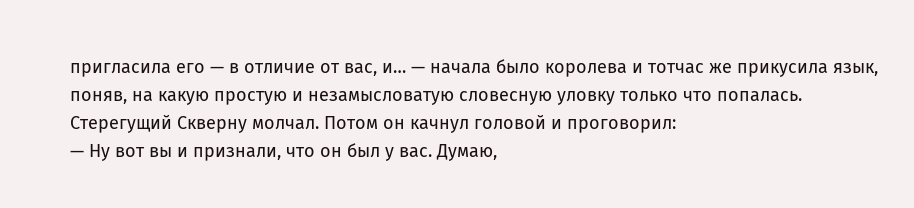пригласила его — в отличие от вас, и… — начала было королева и тотчас же прикусила язык, поняв, на какую простую и незамысловатую словесную уловку только что попалась.
Стерегущий Скверну молчал. Потом он качнул головой и проговорил:
— Ну вот вы и признали, что он был у вас. Думаю,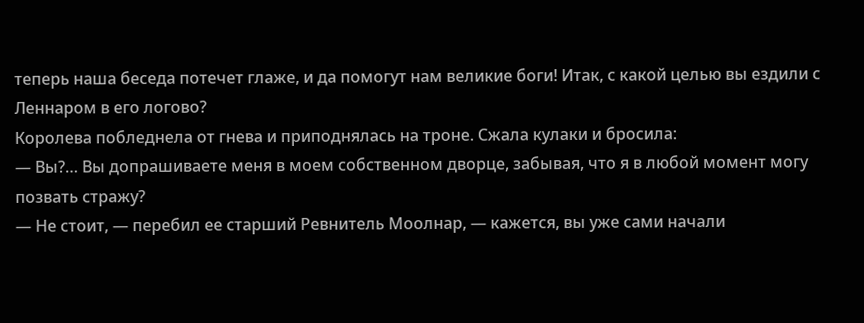теперь наша беседа потечет глаже, и да помогут нам великие боги! Итак, с какой целью вы ездили с Леннаром в его логово?
Королева побледнела от гнева и приподнялась на троне. Сжала кулаки и бросила:
— Вы?… Вы допрашиваете меня в моем собственном дворце, забывая, что я в любой момент могу позвать стражу?
— Не стоит, — перебил ее старший Ревнитель Моолнар, — кажется, вы уже сами начали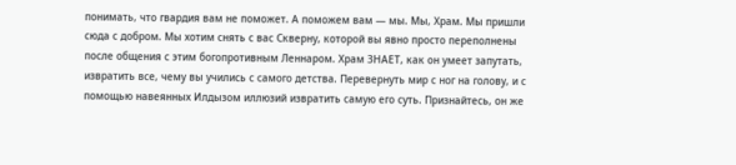понимать, что гвардия вам не поможет. А поможем вам — мы. Мы, Храм. Мы пришли сюда с добром. Мы хотим снять с вас Скверну, которой вы явно просто переполнены после общения с этим богопротивным Леннаром. Храм ЗНАЕТ, как он умеет запутать, извратить все, чему вы учились с самого детства. Перевернуть мир с ног на голову, и с помощью навеянных Илдызом иллюзий извратить самую его суть. Признайтесь, он же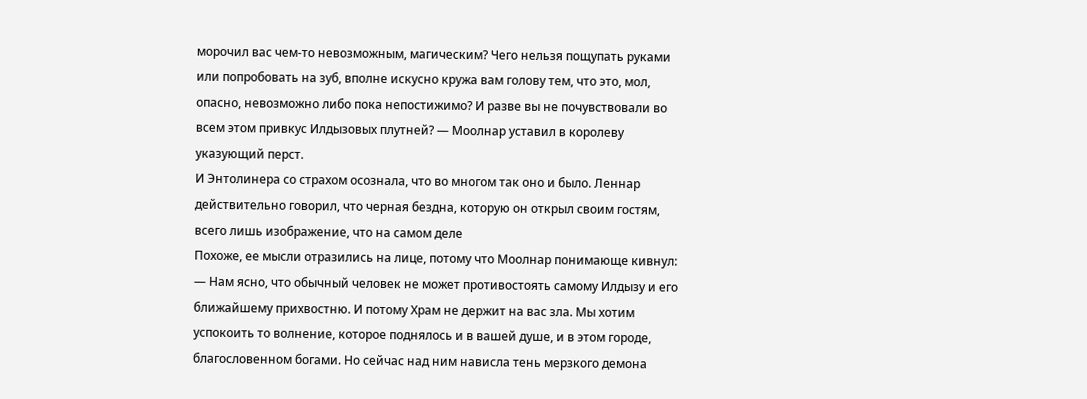морочил вас чем-то невозможным, магическим? Чего нельзя пощупать руками или попробовать на зуб, вполне искусно кружа вам голову тем, что это, мол, опасно, невозможно либо пока непостижимо? И разве вы не почувствовали во всем этом привкус Илдызовых плутней? — Моолнар уставил в королеву указующий перст.
И Энтолинера со страхом осознала, что во многом так оно и было. Леннар действительно говорил, что черная бездна, которую он открыл своим гостям, всего лишь изображение, что на самом деле
Похоже, ее мысли отразились на лице, потому что Моолнар понимающе кивнул:
— Нам ясно, что обычный человек не может противостоять самому Илдызу и его ближайшему прихвостню. И потому Храм не держит на вас зла. Мы хотим успокоить то волнение, которое поднялось и в вашей душе, и в этом городе, благословенном богами. Но сейчас над ним нависла тень мерзкого демона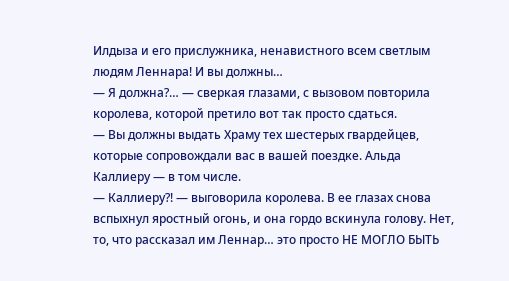Илдыза и его прислужника, ненавистного всем светлым людям Леннара! И вы должны…
— Я должна?… — сверкая глазами, с вызовом повторила королева, которой претило вот так просто сдаться.
— Вы должны выдать Храму тех шестерых гвардейцев, которые сопровождали вас в вашей поездке. Альда Каллиеру — в том числе.
— Каллиеру?! — выговорила королева. В ее глазах снова вспыхнул яростный огонь, и она гордо вскинула голову. Нет, то, что рассказал им Леннар… это просто НЕ МОГЛО БЫТЬ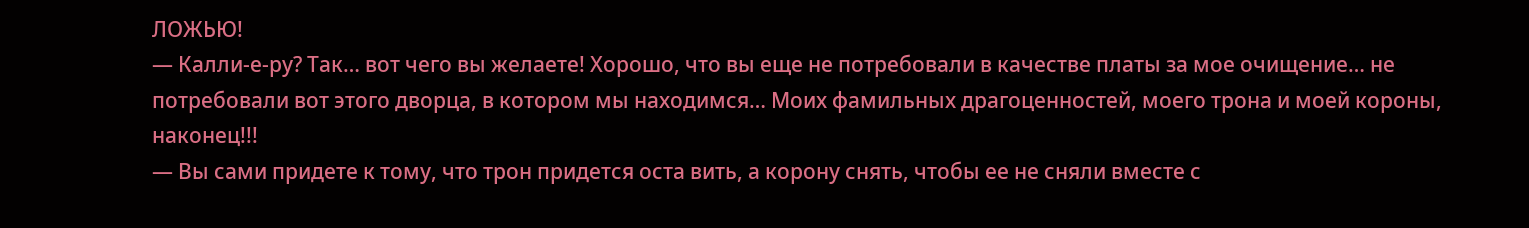ЛОЖЬЮ!
— Калли-е-ру? Так… вот чего вы желаете! Хорошо, что вы еще не потребовали в качестве платы за мое очищение… не потребовали вот этого дворца, в котором мы находимся… Моих фамильных драгоценностей, моего трона и моей короны, наконец!!!
— Вы сами придете к тому, что трон придется оста вить, а корону снять, чтобы ее не сняли вместе с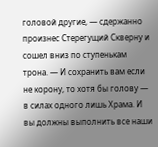головой другие, — сдержанно произнес Стерегущий Скверну и сошел вниз по ступенькам трона. — И сохранить вам если не корону, то хотя бы голову — в силах одного лишь Храма. И вы должны выполнить все наши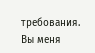требования. Вы меня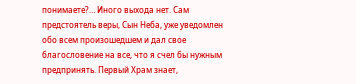понимаете?… Иного выхода нет. Сам предстоятель веры, Сын Неба, уже уведомлен обо всем произошедшем и дал свое благословение на все, что я счел бы нужным предпринять. Первый Храм знает,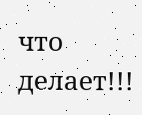что делает!!!